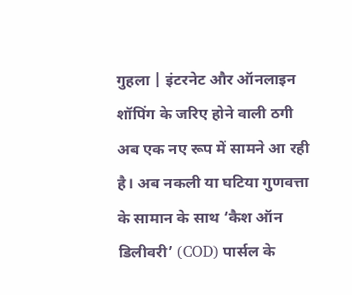गुहला | इंटरनेट और ऑनलाइन शॉपिंग के जरिए होने वाली ठगी अब एक नए रूप में सामने आ रही है। अब नकली या घटिया गुणवत्ता के सामान के साथ ‘कैश ऑन डिलीवरी’ (COD) पार्सल के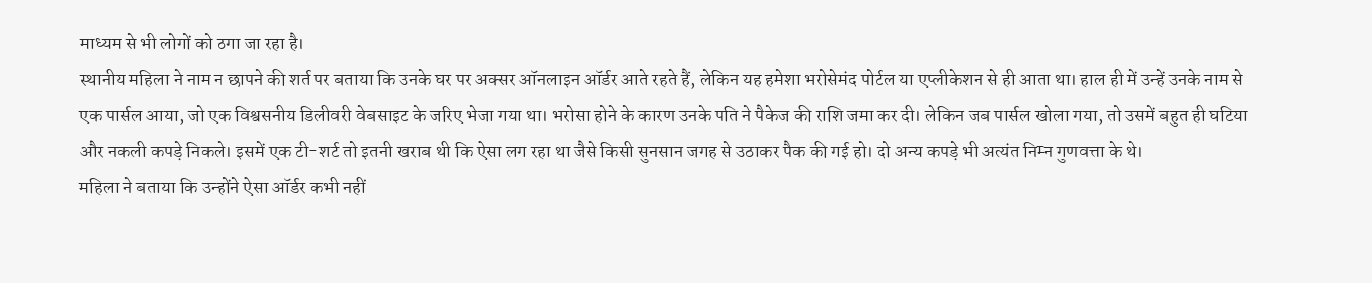माध्यम से भी लोगों को ठगा जा रहा है।
स्थानीय महिला ने नाम न छापने की शर्त पर बताया कि उनके घर पर अक्सर ऑनलाइन ऑर्डर आते रहते हैं, लेकिन यह हमेशा भरोसेमंद पोर्टल या एप्लीकेशन से ही आता था। हाल ही में उन्हें उनके नाम से एक पार्सल आया, जो एक विश्वसनीय डिलीवरी वेबसाइट के जरिए भेजा गया था। भरोसा होने के कारण उनके पति ने पैकेज की राशि जमा कर दी। लेकिन जब पार्सल खोला गया, तो उसमें बहुत ही घटिया और नकली कपड़े निकले। इसमें एक टी-शर्ट तो इतनी खराब थी कि ऐसा लग रहा था जैसे किसी सुनसान जगह से उठाकर पैक की गई हो। दो अन्य कपड़े भी अत्यंत निम्न गुणवत्ता के थे।
महिला ने बताया कि उन्होंने ऐसा ऑर्डर कभी नहीं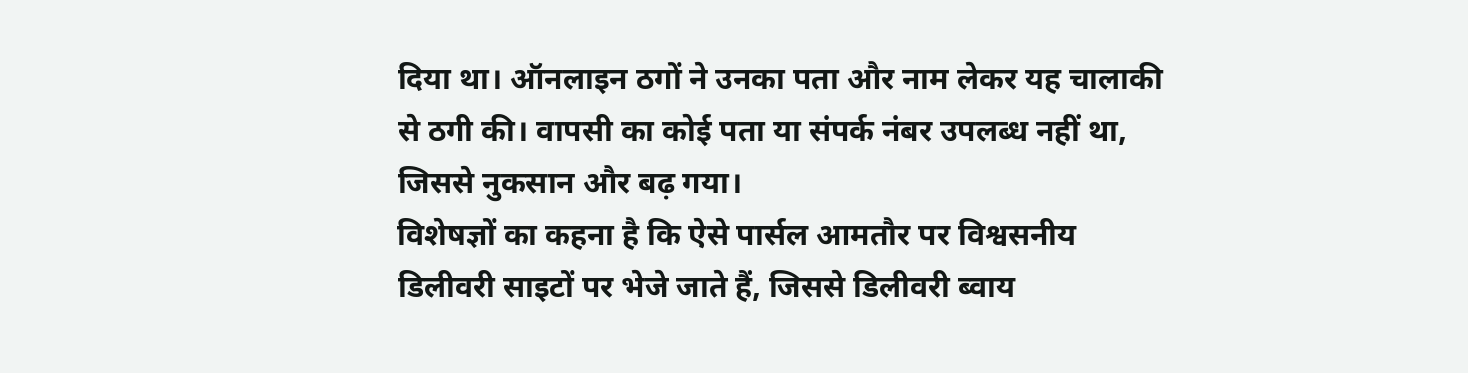दिया था। ऑनलाइन ठगों ने उनका पता और नाम लेकर यह चालाकी से ठगी की। वापसी का कोई पता या संपर्क नंबर उपलब्ध नहीं था, जिससे नुकसान और बढ़ गया।
विशेषज्ञों का कहना है कि ऐसे पार्सल आमतौर पर विश्वसनीय डिलीवरी साइटों पर भेजे जाते हैं, जिससे डिलीवरी ब्वाय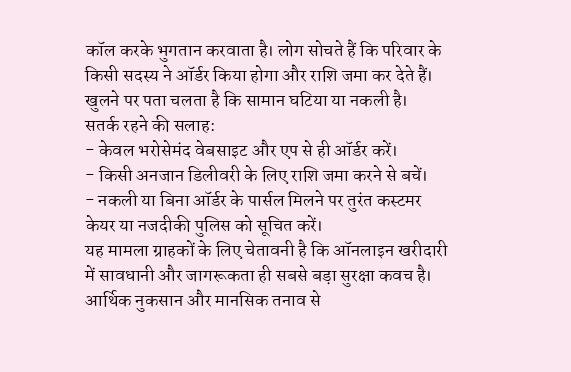कॉल करके भुगतान करवाता है। लोग सोचते हैं कि परिवार के किसी सदस्य ने ऑर्डर किया होगा और राशि जमा कर देते हैं। खुलने पर पता चलता है कि सामान घटिया या नकली है।
सतर्क रहने की सलाह:
- केवल भरोसेमंद वेबसाइट और एप से ही ऑर्डर करें।
- किसी अनजान डिलीवरी के लिए राशि जमा करने से बचें।
- नकली या बिना ऑर्डर के पार्सल मिलने पर तुरंत कस्टमर केयर या नजदीकी पुलिस को सूचित करें।
यह मामला ग्राहकों के लिए चेतावनी है कि ऑनलाइन खरीदारी में सावधानी और जागरूकता ही सबसे बड़ा सुरक्षा कवच है। आर्थिक नुकसान और मानसिक तनाव से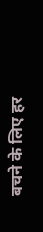बचने के लिए हर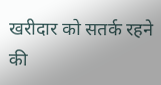खरीदार को सतर्क रहने की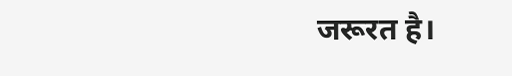जरूरत है।